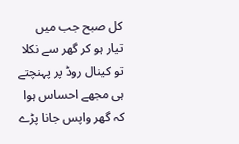کل صبح جب میں تیار ہو کر گھر سے نکلا تو کینال روڈ پر پہنچتے ہی مجھے احساس ہوا کہ گھر واپس جانا پڑے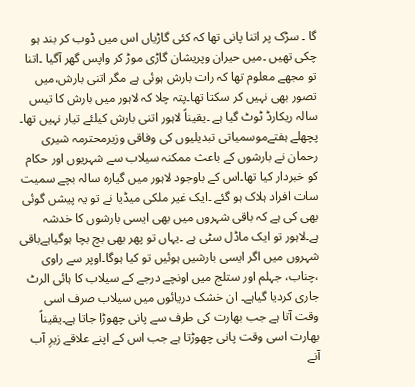گا ۔ سڑک پر اتنا پانی تھا کہ کئی گاڑیاں اس میں ڈوب کر بند ہو چکی تھیں ۔میں حیران وپریشان گاڑی موڑ کر واپس گھر آگیا ۔اتنا تو مجھے معلوم تھا کہ رات بارش ہوئی ہے مگر اتنی بارش،میں تصور بھی نہیں کر سکتا تھا۔پتہ چلا کہ لاہور میں بارش کا تیس سالہ ریکارڈ ٹوٹ گیا ہے ۔یقیناً لاہور اتنی بارش کیلئے تیار نہیں تھا۔
پچھلے ہفتےموسمیاتی تبدیلیوں کی وفاقی وزیرمحترمہ شیری رحمان نے بارشوں کے باعث ممکنہ سیلاب سے شہریوں اور حکام کو خبردار کیا تھا۔اس کے باوجود لاہور میں گیارہ سالہ بچے سمیت سات افراد ہلاک ہو گئے ۔ایک غیر ملکی میڈیا نے تو یہ پیشں گوئی بھی کی ہے کہ باقی شہروں میں بھی ایسی بارشوں کا خدشہ ہے۔لاہور تو ایک ماڈل سٹی ہے ۔یہاں تو پھر بھی بچ بچا ہوگیاہےباقی شہروں میں اگر ایسی بارشیں ہوئیں تو کیا ہوگا۔اوپر سے راوی ،چناب، جہلم اور ستلج میں اونچے درجے کے سیلاب کا ہائی الرٹ جاری کردیا گیاہے۔ ان خشک دریائوں میں سیلاب صرف اسی وقت آتا ہے جب بھارت کی طرف سے پانی چھوڑا جاتا ہے۔یقیناً بھارت اسی وقت پانی چھوڑتا ہے جب اس کے اپنے علاقے زیرِ آب آنے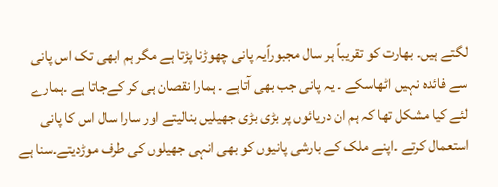لگتے ہیں۔ بھارت کو تقریباً ہر سال مجبوراًیہ پانی چھوڑنا پڑتا ہے مگر ہم ابھی تک اس پانی سے فائدہ نہیں اٹھاسکے ۔ یہ پانی جب بھی آتاہے ۔ ہمارا نقصان ہی کر کےجاتا ہے ۔ہمارے لئے کیا مشکل تھا کہ ہم ان دریائوں پر بڑی بڑی جھیلیں بنالیتے اور سارا سال اس کا پانی استعمال کرتے ۔اپنے ملک کے بارشی پانیوں کو بھی انہی جھیلوں کی طرف موڑدیتے۔سنا ہے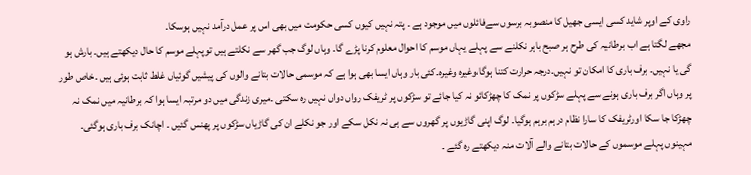راوی کے اوپر شاید کسی ایسی جھیل کا منصوبہ برسوں سےفائلوں میں موجود ہے ۔ پتہ نہیں کیوں کسی حکومت میں بھی اس پر عمل درآمد نہیں ہوسکا۔
مجھے لگتا ہے اب برطانیہ کی طرح ہر صبح باہر نکلنے سے پہلے یہاں موسم کا احوال معلوم کرنا پڑے گا۔ وہاں لوگ جب گھر سے نکلتے ہیں توپہلے موسم کا حال دیکھتے ہیں۔ بارش ہو گی یا نہیں۔ برف باری کا امکان تو نہیں۔درجہ حرارت کتنا ہوگا،وغیرہ وغیرہ۔کئی بار وہاں ایسا بھی ہوا ہے کہ موسمی حالات بتانے والوں کی پیشیں گوئیاں غلط ثابت ہوئی ہیں ۔خاص طور پر وہاں اگر برف باری ہونے سے پہلے سڑکوں پر نمک کا چھڑکائو نہ کیا جائے تو سڑکوں پر ٹریفک رواں دواں نہیں رہ سکتی ۔میری زندگی میں دو مرتبہ ایسا ہوا کہ برطانیہ میں نمک نہ چھڑکا جا سکا اورٹریفک کا سارا نظام درہم برہم ہوگیا۔ لوگ اپنی گاڑیوں پر گھروں سے ہی نہ نکل سکے اور جو نکلے ان کی گاڑیاں سڑکوں پر پھنس گئیں ۔ اچانک برف باری ہوگئی۔ مہینوں پہلے موسموں کے حالات بتانے والے آلات منہ دیکھتے رہ گئے ۔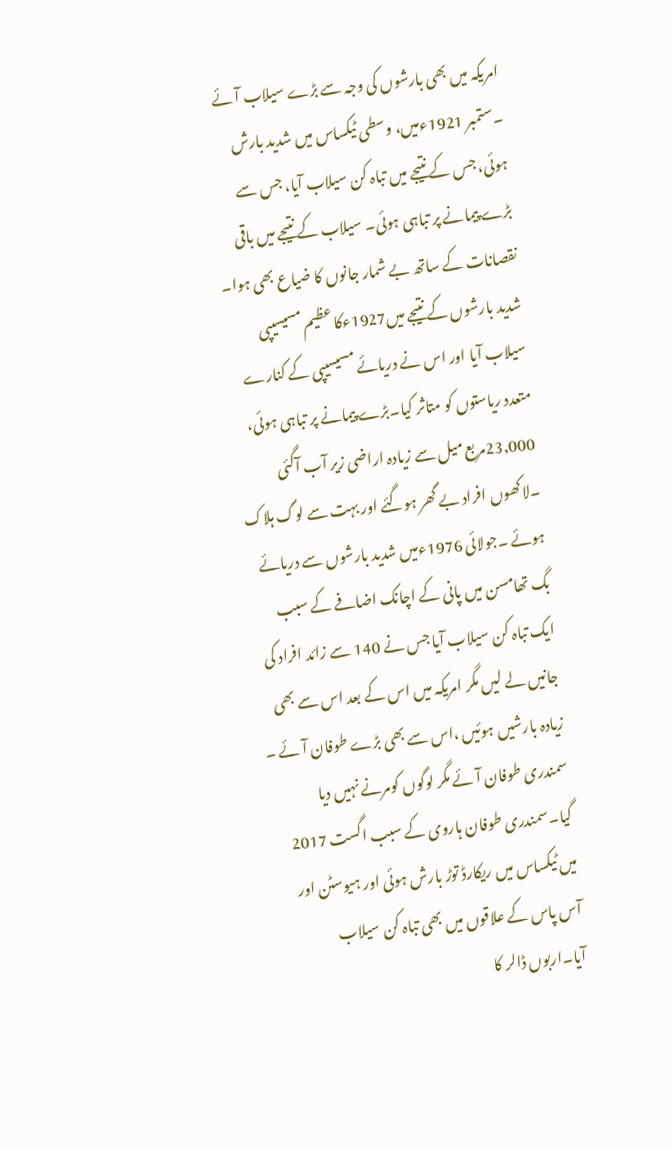امریکہ میں بھی بارشوں کی وجہ سے بڑے سیلاب آئے ۔ستمبر 1921ءمیں، وسطی ٹیکساس میں شدید بارش ہوئی، جس کے نتیجے میں تباہ کن سیلاب آیا، جس سے بڑے پیمانے پر تباہی ہوئی۔ سیلاب کے نتیجے میں باقی نقصانات کے ساتھ بے شمار جانوں کا ضیاع بھی ہوا۔ شدید بارشوں کے نتیجے میں1927ءکا عظیم مسیسیپی سیلاب آیا اور اس نے دریائے مسیسیپی کے کنارے متعدد ریاستوں کو متاثر کیا۔بڑے پیمانے پر تباہی ہوئی، 23,000مربع میل سے زیادہ اراضی زیر آب آگئی ۔لاکھوں افراد بے گھر ہوگئے اور بہت سے لوگ ہلاک ہوئے ۔جولائی 1976ءمیں شدید بارشوں سے دریائے بگ تھامسن میں پانی کے اچانک اضافے کے سبب ایک تباہ کن سیلاب آیا جس نے 140 سے زائد افراد کی جانیں لے لیں مگر امریکہ میں اس کے بعد اس سے بھی زیادہ بارشیں ہوئیں ،اس سے بھی بڑے طوفان آئے ۔ سمندری طوفان آئے مگر لوگوں کومرنے نہیں دیا گیا۔سمندری طوفان ہاروی کے سبب اگست 2017 میں ٹیکساس میں ریکارڈ توڑ بارش ہوئی اور ہیوسٹن اور آس پاس کے علاقوں میں بھی تباہ کن سیلاب آیا۔اربوں ڈالر کا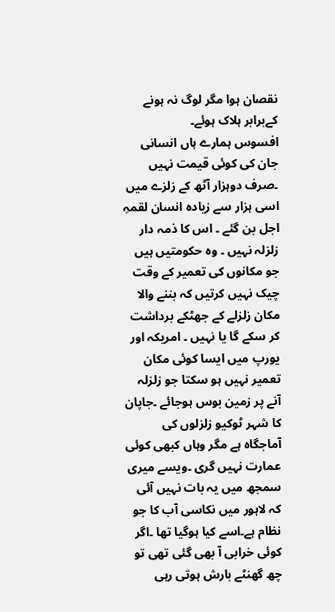نقصان ہوا مگر لوگ نہ ہونے کےبرابر ہلاک ہوئے۔
افسوس ہمارے ہاں انسانی جان کی کوئی قیمت نہیں ۔صرف دوہزار آٹھ کے زلزے میں اسی ہزار سے زیادہ انسان لقمہِ اجل بن گئے ۔ اس کا ذمہ دار زلزلہ نہیں ۔ وہ حکومتیں ہیں جو مکانوں کی تعمیر کے وقت چیک نہیں کرتیں کہ بننے والا مکان زلزلے کے جھٹکے برداشت کر سکے گا یا نہیں ۔ امریکہ اور یورپ میں ایسا کوئی مکان تعمیر نہیں ہو سکتا جو زلزلہ آنے پر زمین بوس ہوجائے ۔جاپان کا شہر ٹوکیو زلزلوں کی آماجگاہ ہے مگر وہاں کبھی کوئی عمارت نہیں گری ۔ویسے میری سمجھ میں یہ بات نہیں آئی کہ لاہور میں نکاسی آب کا جو نظام ہے۔اسے کیا ہوگیا تھا ۔اگر کوئی خرابی آ بھی گئی تھی تو چھ گھنٹے بارش ہوتی رہی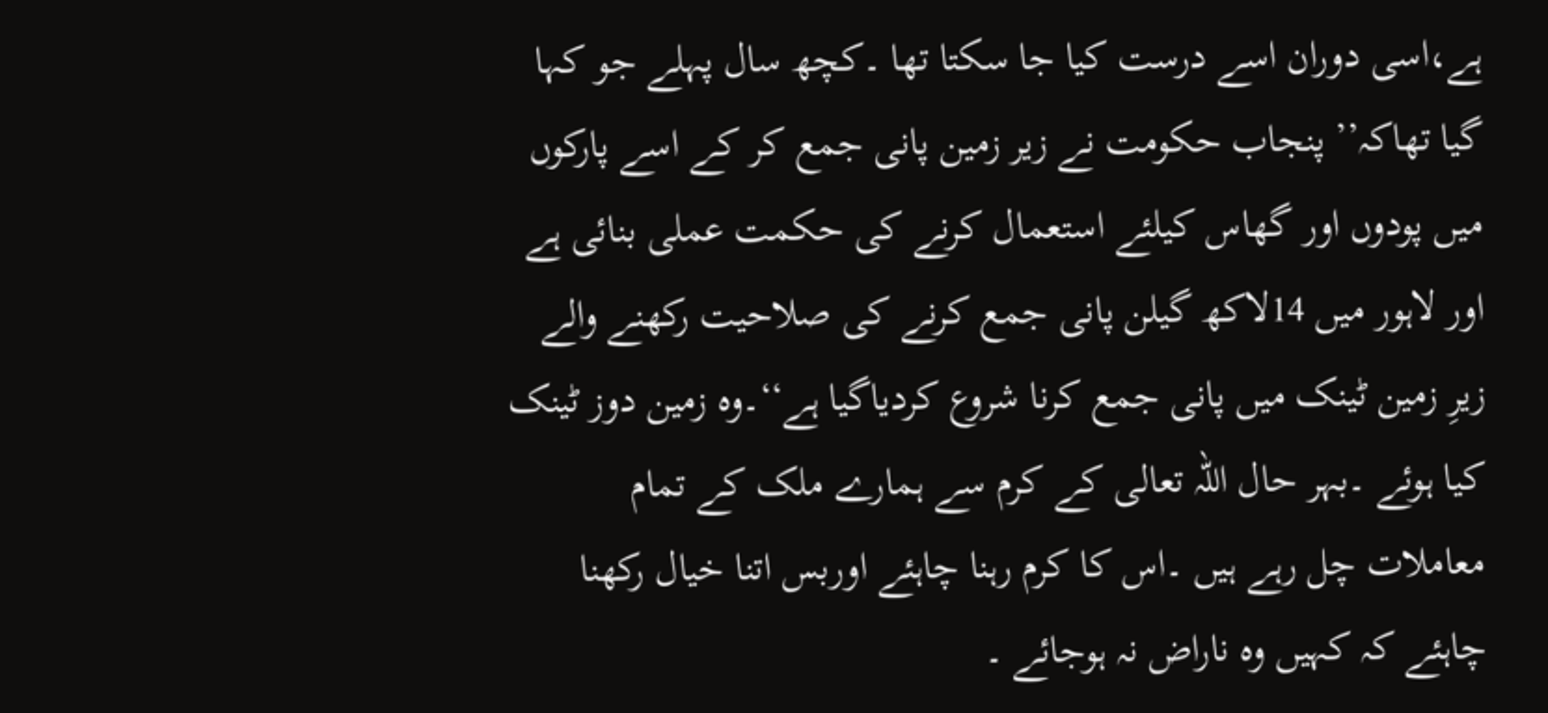ہے،اسی دوران اسے درست کیا جا سکتا تھا ۔کچھ سال پہلے جو کہا گیا تھاکہ’’ پنجاب حکومت نے زیر زمین پانی جمع کر کے اسے پارکوں میں پودوں اور گھاس کیلئے استعمال کرنے کی حکمت عملی بنائی ہے اور لاہور میں 14لاکھ گیلن پانی جمع کرنے کی صلاحیت رکھنے والے زیرِ زمین ٹینک میں پانی جمع کرنا شروع کردیاگیا ہے‘‘۔وہ زمین دوز ٹینک کیا ہوئے ۔بہر حال اللہ تعالی کے کرم سے ہمارے ملک کے تمام معاملات چل رہے ہیں ۔اس کا کرم رہنا چاہئے اوربس اتنا خیال رکھنا چاہئے کہ کہیں وہ ناراض نہ ہوجائے ۔